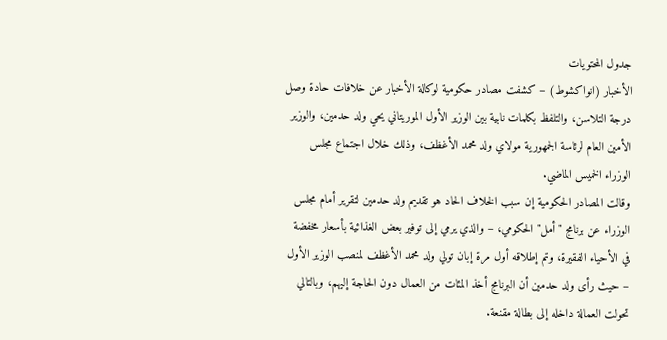جدول المحتويات
الأخبار (انواكشوط) – كشفت مصادر حكومية لوكالة الأخبار عن خلافات حادة وصل درجة التلاسن، والتلفظ بكلمات نابية بين الوزير الأول الموريتاني يحي ولد حدمين، والوزير الأمين العام لرئاسة الجمهورية مولاي ولد محمد الأغظف، وذلك خلال اجتماع مجلس الوزراء الخميس الماضي.
وقالت المصادر الحكومية إن سبب الخلاف الحاد هو تقديم ولد حدمين لتقرير أمام مجلس الوزراء عن برنامج "أمل" الحكومي، – والذي يرمي إلى توفير بعض الغذائية بأسعار مخفضة في الأحياء الفقيرة، وتم إطلاقه أول مرة إبان تولي ولد محمد الأغظف لمنصب الوزير الأول – حيث رأى ولد حدمين أن البرنامج أخذ المئات من العمال دون الحاجة إليهم، وبالتالي تحولت العمالة داخله إلى بطالة مقنعة.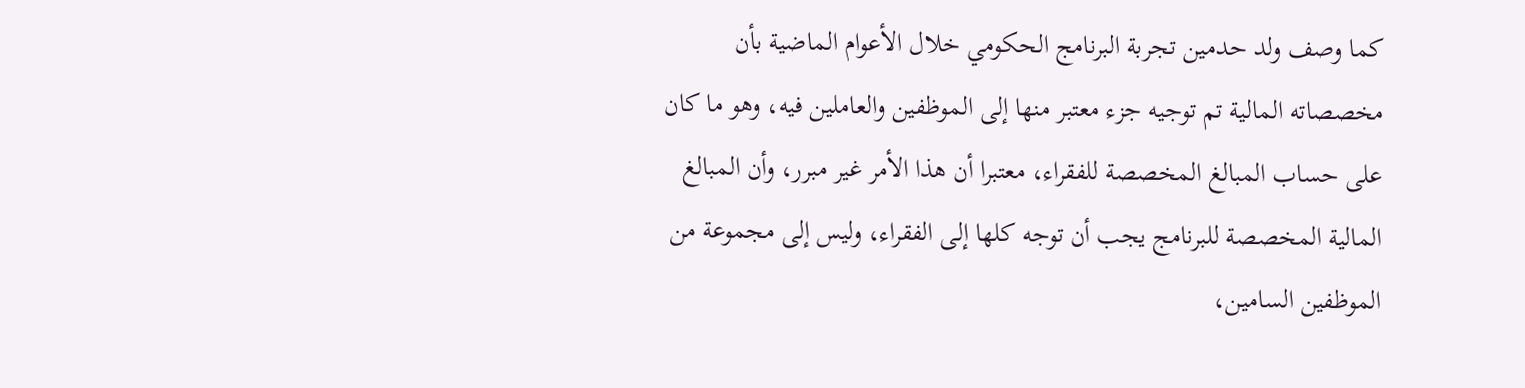كما وصف ولد حدمين تجربة البرنامج الحكومي خلال الأعوام الماضية بأن مخصصاته المالية تم توجيه جزء معتبر منها إلى الموظفين والعاملين فيه، وهو ما كان على حساب المبالغ المخصصة للفقراء، معتبرا أن هذا الأمر غير مبرر، وأن المبالغ المالية المخصصة للبرنامج يجب أن توجه كلها إلى الفقراء، وليس إلى مجموعة من الموظفين السامين،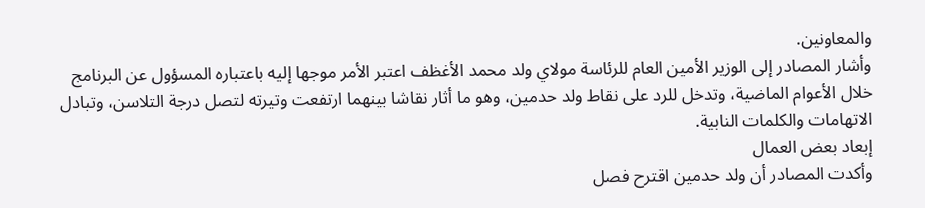والمعاونين.
وأشار المصادر إلى الوزير الأمين العام للرئاسة مولاي ولد محمد الأغظف اعتبر الأمر موجها إليه باعتباره المسؤول عن البرنامج خلال الأعوام الماضية، وتدخل للرد على نقاط ولد حدمين، وهو ما أثار نقاشا بينهما ارتفعت وتيرته لتصل درجة التلاسن، وتبادل الاتهامات والكلمات النابية.
إبعاد بعض العمال
وأكدت المصادر أن ولد حدمين اقترح فصل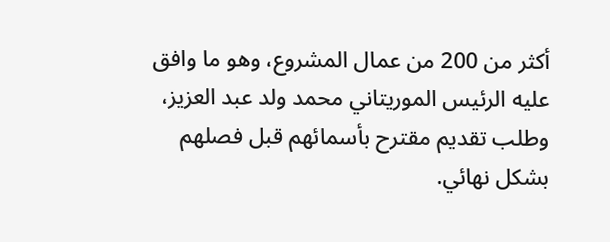أكثر من 200 من عمال المشروع، وهو ما وافق عليه الرئيس الموريتاني محمد ولد عبد العزيز، وطلب تقديم مقترح بأسمائهم قبل فصلهم بشكل نهائي.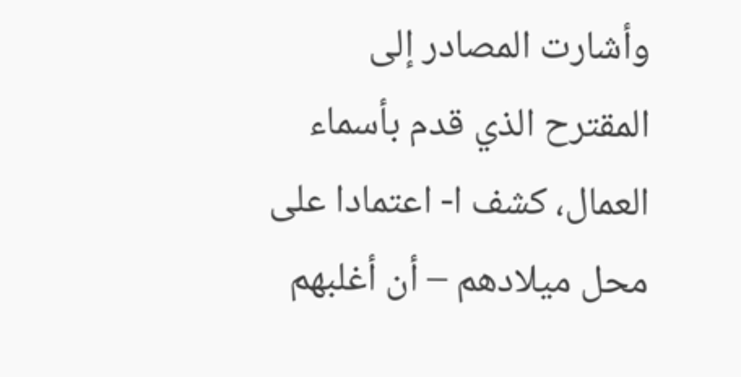وأشارت المصادر إلى المقترح الذي قدم بأسماء العمال، كشف ا- اعتمادا على محل ميلادهم – أن أغلبهم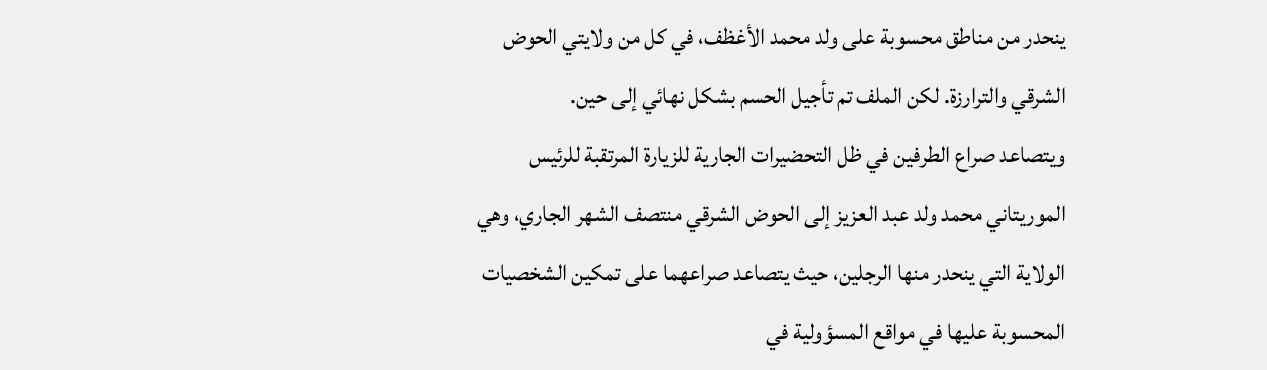ينحدر من مناطق محسوبة على ولد محمد الأغظف، في كل من ولايتي الحوض الشرقي والترارزة. لكن الملف تم تأجيل الحسم بشكل نهائي إلى حين.
ويتصاعد صراع الطرفين في ظل التحضيرات الجارية للزيارة المرتقبة للرئيس الموريتاني محمد ولد عبد العزيز إلى الحوض الشرقي منتصف الشهر الجاري، وهي الولاية التي ينحدر منها الرجلين، حيث يتصاعد صراعهما على تمكين الشخصيات المحسوبة عليها في مواقع المسؤولية في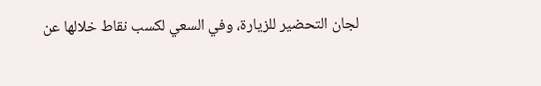لجان التحضير للزيارة، وفي السعي لكسب نقاط خلالها عن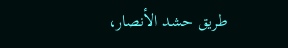طريق حشد الأنصار،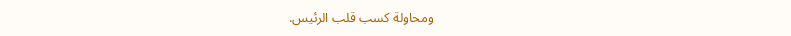ومحاولة كسب قلب الرئيس.